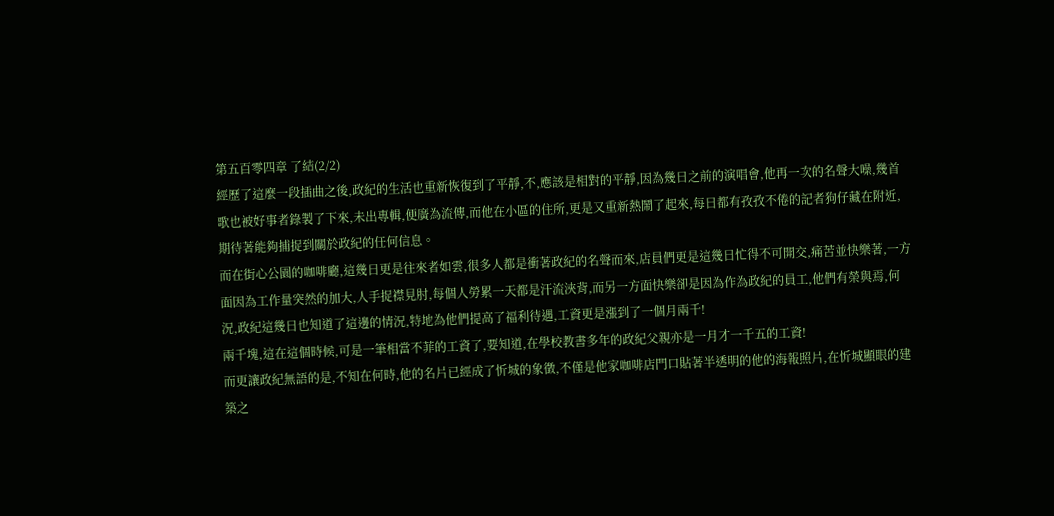第五百零四章 了結(2/2)
經歷了這麼一段插曲之後,政紀的生活也重新恢復到了平靜,不,應該是相對的平靜,因為幾日之前的演唱會,他再一次的名聲大噪,幾首歌也被好事者錄製了下來,未出專輯,便廣為流傳,而他在小區的住所,更是又重新熱鬧了起來,每日都有孜孜不倦的記者狗仔藏在附近,期待著能夠捕捉到關於政紀的任何信息。
而在街心公園的咖啡廳,這幾日更是往來者如雲,很多人都是衝著政紀的名聲而來,店員們更是這幾日忙得不可開交,痛苦並快樂著,一方面因為工作量突然的加大,人手捉襟見肘,每個人勞累一天都是汗流浹背,而另一方面快樂卻是因為作為政紀的員工,他們有榮與焉,何況,政紀這幾日也知道了這邊的情況,特地為他們提高了福利待遇,工資更是漲到了一個月兩千!
兩千塊,這在這個時候,可是一筆相當不菲的工資了,要知道,在學校教書多年的政紀父親亦是一月才一千五的工資!
而更讓政紀無語的是,不知在何時,他的名片已經成了忻城的象徵,不僅是他家咖啡店門口貼著半透明的他的海報照片,在忻城顯眼的建築之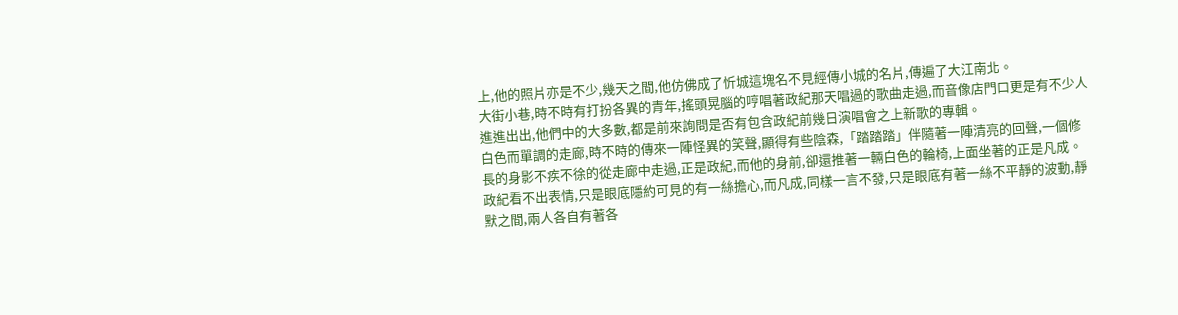上,他的照片亦是不少,幾天之間,他仿佛成了忻城這塊名不見經傳小城的名片,傳遍了大江南北。
大街小巷,時不時有打扮各異的青年,搖頭晃腦的哼唱著政紀那天唱過的歌曲走過,而音像店門口更是有不少人進進出出,他們中的大多數,都是前來詢問是否有包含政紀前幾日演唱會之上新歌的專輯。
白色而單調的走廊,時不時的傳來一陣怪異的笑聲,顯得有些陰森,「踏踏踏」伴隨著一陣清亮的回聲,一個修長的身影不疾不徐的從走廊中走過,正是政紀,而他的身前,卻還推著一輛白色的輪椅,上面坐著的正是凡成。
政紀看不出表情,只是眼底隱約可見的有一絲擔心,而凡成,同樣一言不發,只是眼底有著一絲不平靜的波動,靜默之間,兩人各自有著各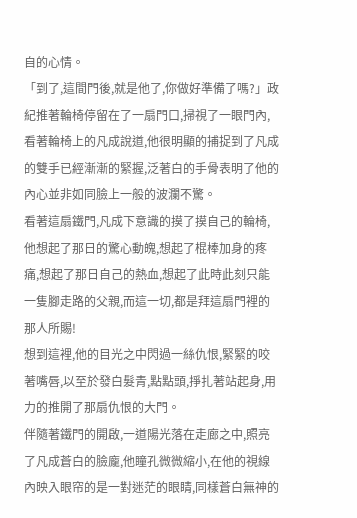自的心情。
「到了,這間門後,就是他了,你做好準備了嗎?」政紀推著輪椅停留在了一扇門口,掃視了一眼門內,看著輪椅上的凡成說道,他很明顯的捕捉到了凡成的雙手已經漸漸的緊握,泛著白的手骨表明了他的內心並非如同臉上一般的波瀾不驚。
看著這扇鐵門,凡成下意識的摸了摸自己的輪椅,他想起了那日的驚心動魄,想起了棍棒加身的疼痛,想起了那日自己的熱血,想起了此時此刻只能一隻腳走路的父親,而這一切,都是拜這扇門裡的那人所賜!
想到這裡,他的目光之中閃過一絲仇恨,緊緊的咬著嘴唇,以至於發白髮青,點點頭,掙扎著站起身,用力的推開了那扇仇恨的大門。
伴隨著鐵門的開啟,一道陽光落在走廊之中,照亮了凡成蒼白的臉龐,他瞳孔微微縮小,在他的視線內映入眼帘的是一對迷茫的眼睛,同樣蒼白無神的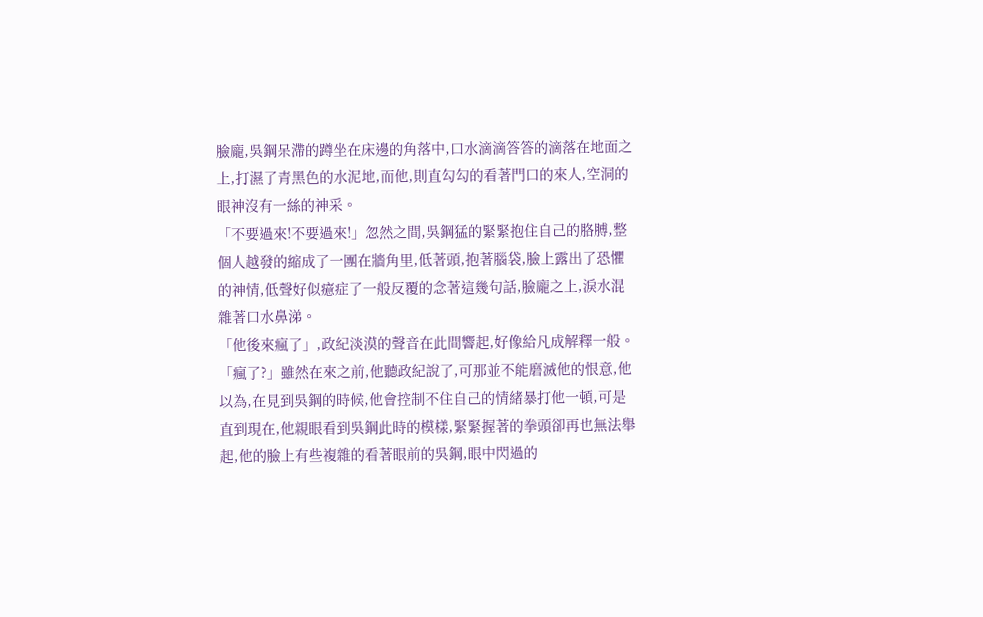臉龐,吳鋼呆滯的蹲坐在床邊的角落中,口水滴滴答答的滴落在地面之上,打濕了青黑色的水泥地,而他,則直勾勾的看著門口的來人,空洞的眼神沒有一絲的神采。
「不要過來!不要過來!」忽然之間,吳鋼猛的緊緊抱住自己的胳膊,整個人越發的縮成了一團在牆角里,低著頭,抱著腦袋,臉上露出了恐懼的神情,低聲好似癔症了一般反覆的念著這幾句話,臉龐之上,淚水混雜著口水鼻涕。
「他後來瘋了」,政紀淡漠的聲音在此間響起,好像給凡成解釋一般。
「瘋了?」雖然在來之前,他聽政紀說了,可那並不能磨滅他的恨意,他以為,在見到吳鋼的時候,他會控制不住自己的情緒暴打他一頓,可是直到現在,他親眼看到吳鋼此時的模樣,緊緊握著的拳頭卻再也無法舉起,他的臉上有些複雜的看著眼前的吳鋼,眼中閃過的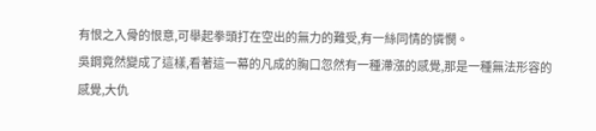有恨之入骨的恨意,可舉起拳頭打在空出的無力的難受,有一絲同情的憐憫。
吳鋼竟然變成了這樣,看著這一幕的凡成的胸口忽然有一種滯漲的感覺,那是一種無法形容的感覺,大仇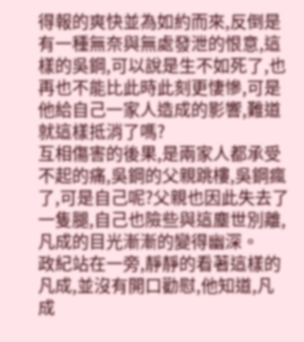得報的爽快並為如約而來,反倒是有一種無奈與無處發泄的恨意,這樣的吳鋼,可以說是生不如死了,也再也不能比此時此刻更悽慘,可是他給自己一家人造成的影響,難道就這樣抵消了嗎?
互相傷害的後果,是兩家人都承受不起的痛,吳鋼的父親跳樓,吳鋼瘋了,可是自己呢?父親也因此失去了一隻腿,自己也險些與這塵世別離,凡成的目光漸漸的變得幽深。
政紀站在一旁,靜靜的看著這樣的凡成,並沒有開口勸慰,他知道,凡成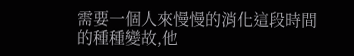需要一個人來慢慢的消化這段時間的種種變故,他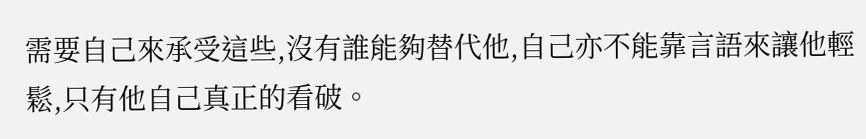需要自己來承受這些,沒有誰能夠替代他,自己亦不能靠言語來讓他輕鬆,只有他自己真正的看破。